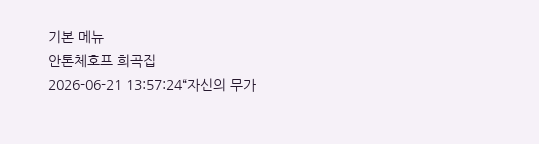기본 메뉴
안톤체호프 희곡집
2026-06-21 13:57:24“자신의 무가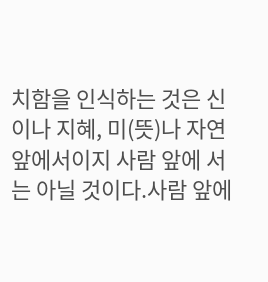치함을 인식하는 것은 신이나 지혜, 미(뜻)나 자연 앞에서이지 사람 앞에 서는 아닐 것이다.사람 앞에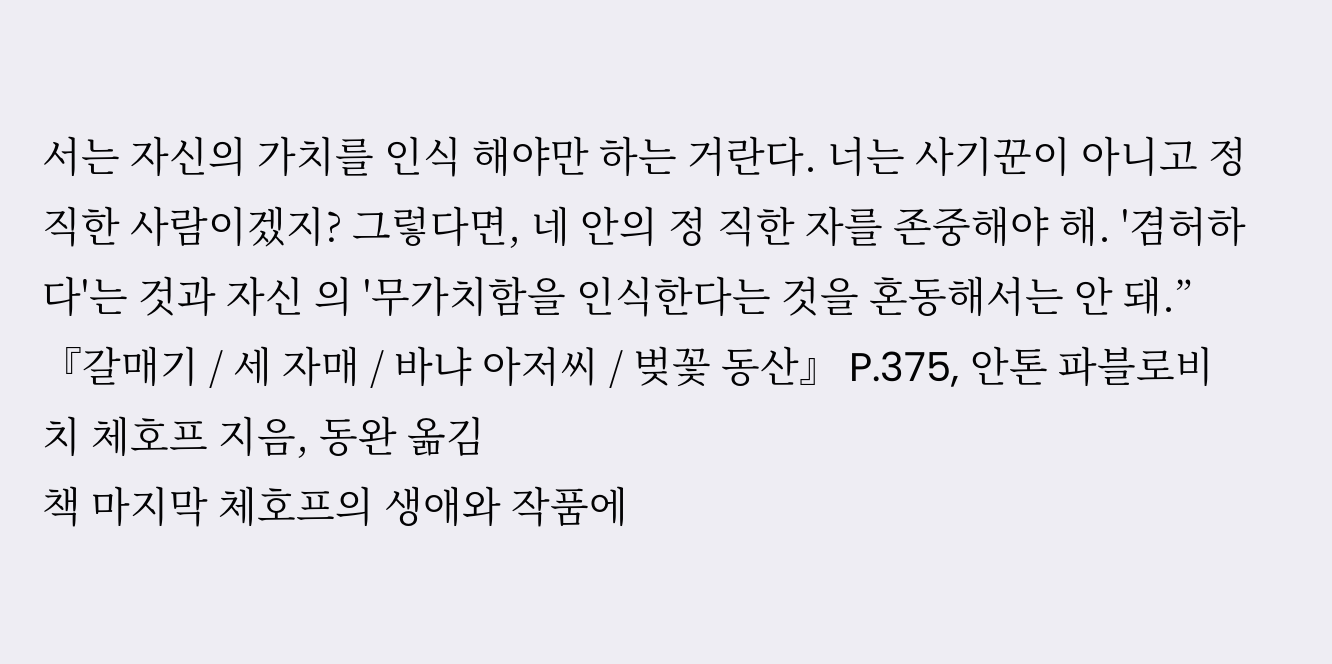서는 자신의 가치를 인식 해야만 하는 거란다. 너는 사기꾼이 아니고 정직한 사람이겠지? 그렇다면, 네 안의 정 직한 자를 존중해야 해. '겸허하다'는 것과 자신 의 '무가치함을 인식한다는 것을 혼동해서는 안 돼.”
『갈매기 / 세 자매 / 바냐 아저씨 / 벚꽃 동산』 P.375, 안톤 파블로비치 체호프 지음, 동완 옮김
책 마지막 체호프의 생애와 작품에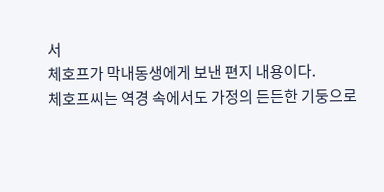서
체호프가 막내동생에게 보낸 편지 내용이다.
체호프씨는 역경 속에서도 가정의 든든한 기둥으로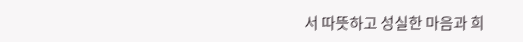서 따뜻하고 성실한 마음과 희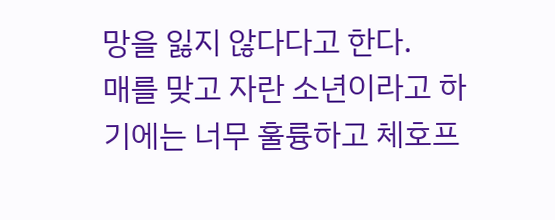망을 잃지 않다다고 한다.
매를 맞고 자란 소년이라고 하기에는 너무 훌륭하고 체호프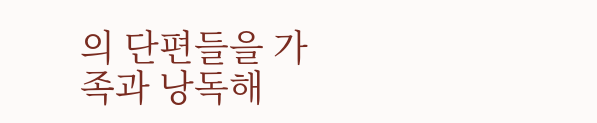의 단편들을 가족과 낭독해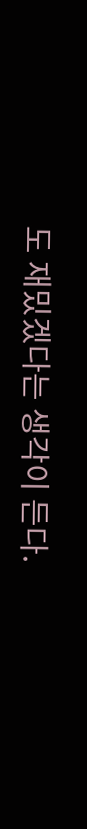도 재밌겠다는 생각이 든다.